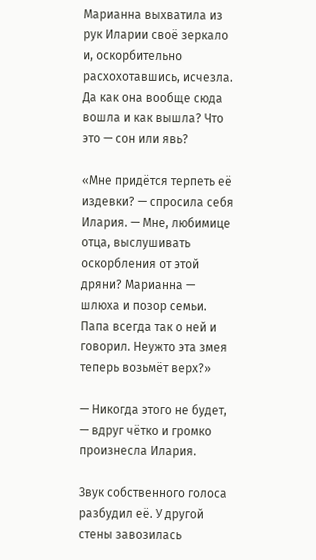Марианна выхватила из рук Иларии своё зеркало и, оскорбительно расхохотавшись, исчезла. Да как она вообще сюда вошла и как вышла? Что это — сон или явь?

«Мне придётся терпеть её издевки? — спросила себя Илария. — Мне, любимице отца, выслушивать оскорбления от этой дряни? Марианна — шлюха и позор семьи. Папа всегда так о ней и говорил. Неужто эта змея теперь возьмёт верх?»

— Никогда этого не будет, — вдруг чётко и громко произнесла Илария.

Звук собственного голоса разбудил её. У другой стены завозилась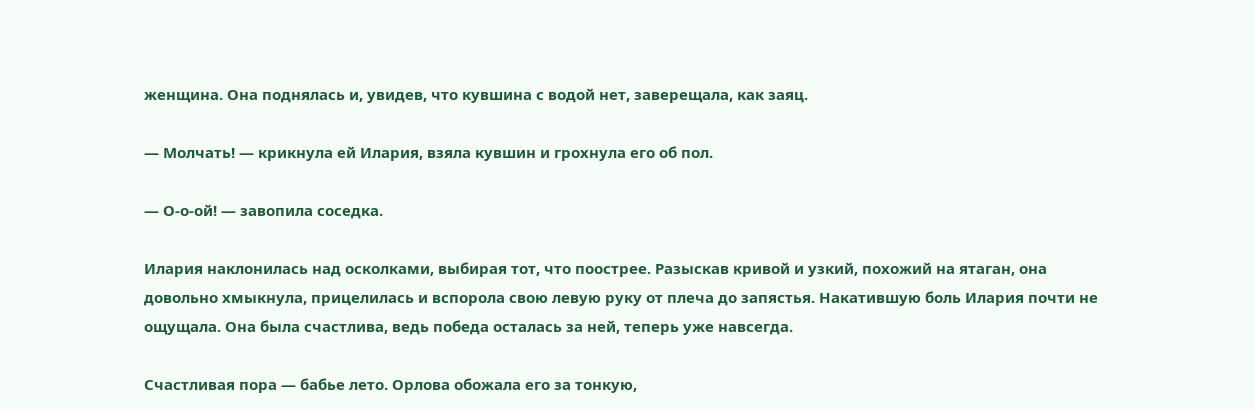женщина. Она поднялась и, увидев, что кувшина с водой нет, заверещала, как заяц.

— Молчать! — крикнула ей Илария, взяла кувшин и грохнула его об пол.

— О-о-ой! — завопила соседка.

Илария наклонилась над осколками, выбирая тот, что поострее. Разыскав кривой и узкий, похожий на ятаган, она довольно хмыкнула, прицелилась и вспорола свою левую руку от плеча до запястья. Накатившую боль Илария почти не ощущала. Она была счастлива, ведь победа осталась за ней, теперь уже навсегда.

Счастливая пора — бабье лето. Орлова обожала его за тонкую,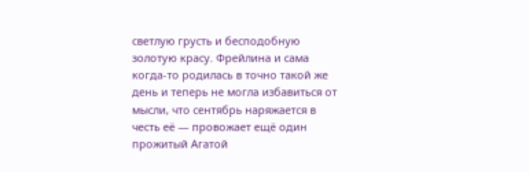светлую грусть и бесподобную золотую красу. Фрейлина и сама когда-то родилась в точно такой же день и теперь не могла избавиться от мысли, что сентябрь наряжается в честь её — провожает ещё один прожитый Агатой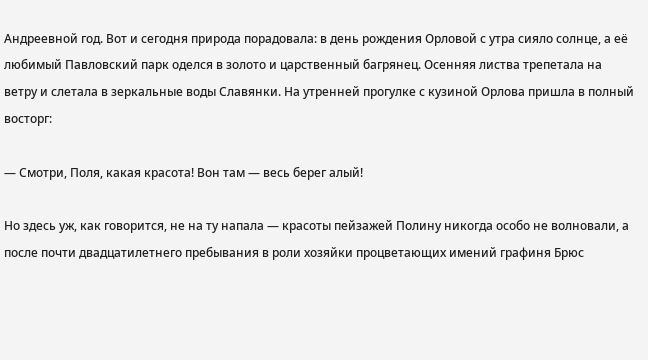Андреевной год. Вот и сегодня природа порадовала: в день рождения Орловой с утра сияло солнце, а её любимый Павловский парк оделся в золото и царственный багрянец. Осенняя листва трепетала на ветру и слетала в зеркальные воды Славянки. На утренней прогулке с кузиной Орлова пришла в полный восторг:

— Смотри, Поля, какая красота! Вон там — весь берег алый!

Но здесь уж, как говорится, не на ту напала — красоты пейзажей Полину никогда особо не волновали, а после почти двадцатилетнего пребывания в роли хозяйки процветающих имений графиня Брюс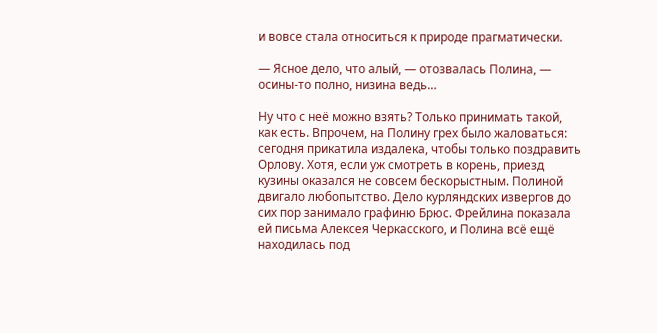и вовсе стала относиться к природе прагматически.

— Ясное дело, что алый, — отозвалась Полина, — осины-то полно, низина ведь…

Ну что с неё можно взять? Только принимать такой, как есть. Впрочем, на Полину грех было жаловаться: сегодня прикатила издалека, чтобы только поздравить Орлову. Хотя, если уж смотреть в корень, приезд кузины оказался не совсем бескорыстным. Полиной двигало любопытство. Дело курляндских извергов до сих пор занимало графиню Брюс. Фрейлина показала ей письма Алексея Черкасского, и Полина всё ещё находилась под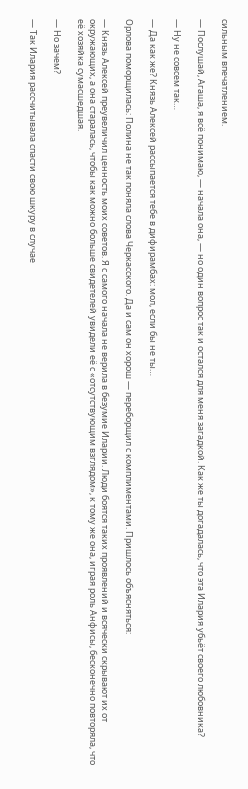сильным впечатлением.

— Послушай, Агаша, я всё понимаю, — начала она, — но один вопрос так и остался для меня загадкой. Как же ты догадалась, что эта Илария убьёт своего любовника?

— Ну не совсем так…

— Да как же? Князь Алексей рассыпается тебе в дифирамбах: мол, если бы не ты…

Орлова поморщилась: Полина не так поняла слова Черкасского. Да и сам он хорош — переборщил с комплиментами. Пришлось объясняться:

— Князь Алексей преувеличил ценность моих советов. Я с самого начала не верила в безумие Иларии. Люди боятся таких проявлений и всячески скрывают их от окружающих, а она старалась, чтобы как можно больше свидетелей увидели её с «отсутствующим взглядом», к тому же она, играя роль Анфисы, бесконечно повторяла, что её хозяйка сумасшедшая.

— Но зачем?

— Так Илария рассчитывала спасти свою шкуру в случае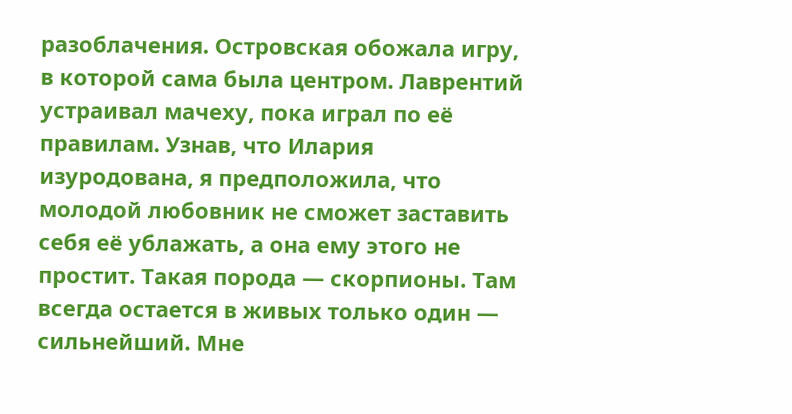разоблачения. Островская обожала игру, в которой сама была центром. Лаврентий устраивал мачеху, пока играл по её правилам. Узнав, что Илария изуродована, я предположила, что молодой любовник не сможет заставить себя её ублажать, а она ему этого не простит. Такая порода — скорпионы. Там всегда остается в живых только один — сильнейший. Мне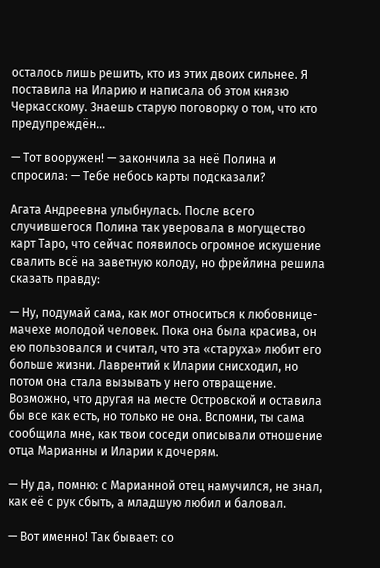осталось лишь решить, кто из этих двоих сильнее. Я поставила на Иларию и написала об этом князю Черкасскому. Знаешь старую поговорку о том, что кто предупреждён…

— Тот вооружен! — закончила за неё Полина и спросила: — Тебе небось карты подсказали?

Агата Андреевна улыбнулась. После всего случившегося Полина так уверовала в могущество карт Таро, что сейчас появилось огромное искушение свалить всё на заветную колоду, но фрейлина решила сказать правду:

— Ну, подумай сама, как мог относиться к любовнице-мачехе молодой человек. Пока она была красива, он ею пользовался и считал, что эта «старуха» любит его больше жизни. Лаврентий к Иларии снисходил, но потом она стала вызывать у него отвращение. Возможно, что другая на месте Островской и оставила бы все как есть, но только не она. Вспомни, ты сама сообщила мне, как твои соседи описывали отношение отца Марианны и Иларии к дочерям.

— Ну да, помню: с Марианной отец намучился, не знал, как её с рук сбыть, а младшую любил и баловал.

— Вот именно! Так бывает: со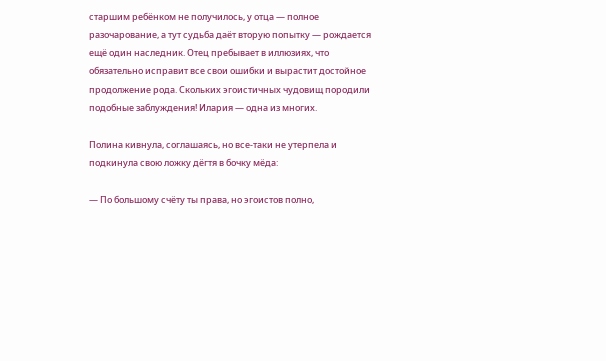старшим ребёнком не получилось, у отца — полное разочарование, а тут судьба даёт вторую попытку — рождается ещё один наследник. Отец пребывает в иллюзиях, что обязательно исправит все свои ошибки и вырастит достойное продолжение рода. Скольких эгоистичных чудовищ породили подобные заблуждения! Илария — одна из многих.

Полина кивнула, соглашаясь, но все-таки не утерпела и подкинула свою ложку дёгтя в бочку мёда:

— По большому счёту ты права, но эгоистов полно,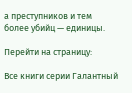а преступников и тем более убийц — единицы.

Перейти на страницу:

Все книги серии Галантный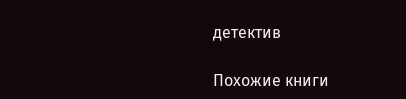детектив

Похожие книги